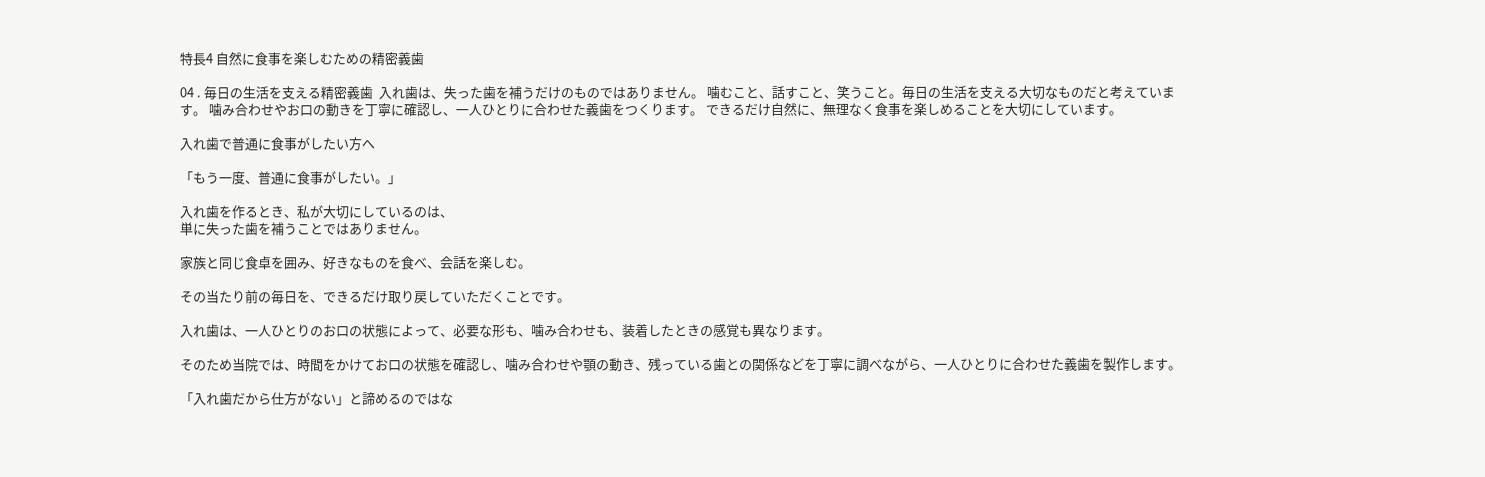特長4 自然に食事を楽しむための精密義歯

04 . 毎日の生活を支える精密義歯  入れ歯は、失った歯を補うだけのものではありません。 噛むこと、話すこと、笑うこと。毎日の生活を支える大切なものだと考えています。 噛み合わせやお口の動きを丁寧に確認し、一人ひとりに合わせた義歯をつくります。 できるだけ自然に、無理なく食事を楽しめることを大切にしています。

入れ歯で普通に食事がしたい方へ

「もう一度、普通に食事がしたい。」

入れ歯を作るとき、私が大切にしているのは、
単に失った歯を補うことではありません。

家族と同じ食卓を囲み、好きなものを食べ、会話を楽しむ。

その当たり前の毎日を、できるだけ取り戻していただくことです。

入れ歯は、一人ひとりのお口の状態によって、必要な形も、噛み合わせも、装着したときの感覚も異なります。

そのため当院では、時間をかけてお口の状態を確認し、噛み合わせや顎の動き、残っている歯との関係などを丁寧に調べながら、一人ひとりに合わせた義歯を製作します。

「入れ歯だから仕方がない」と諦めるのではな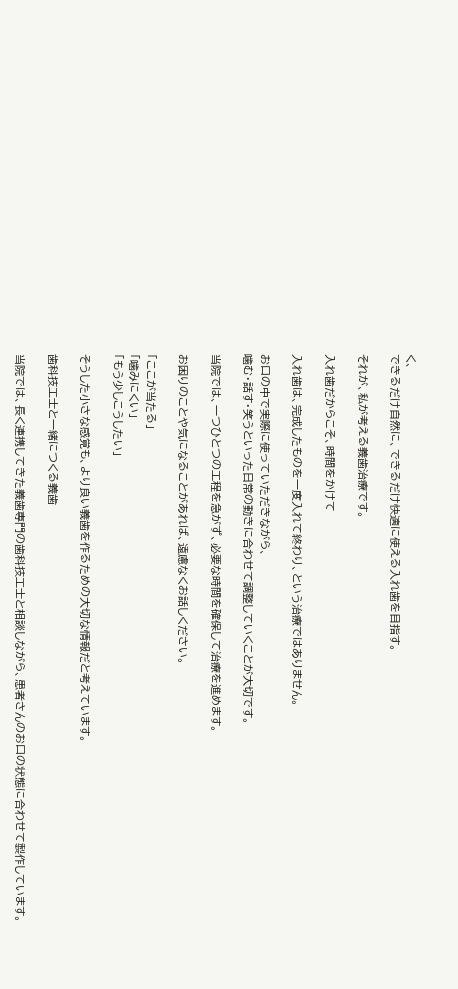く、
できるだけ自然に、できるだけ快適に使える入れ歯を目指す。

それが、私が考える義歯治療です。

入れ歯だからこそ、時間をかけて

入れ歯は、完成したものを一度入れて終わり、という治療ではありません。

お口の中で実際に使っていただきながら、
噛む・話す・笑うといった日常の動きに合わせて調整していくことが大切です。

当院では、一つひとつの工程を急がず、必要な時間を確保して治療を進めます。

お困りのことや気になることがあれば、遠慮なくお話しください。

「ここが当たる」
「噛みにくい」
「もう少しこうしたい」

そうした小さな感覚も、より良い義歯を作るための大切な情報だと考えています。

歯科技工士と一緒につくる義歯

当院では、長く連携してきた義歯専門の歯科技工士と相談しながら、患者さんのお口の状態に合わせて製作しています。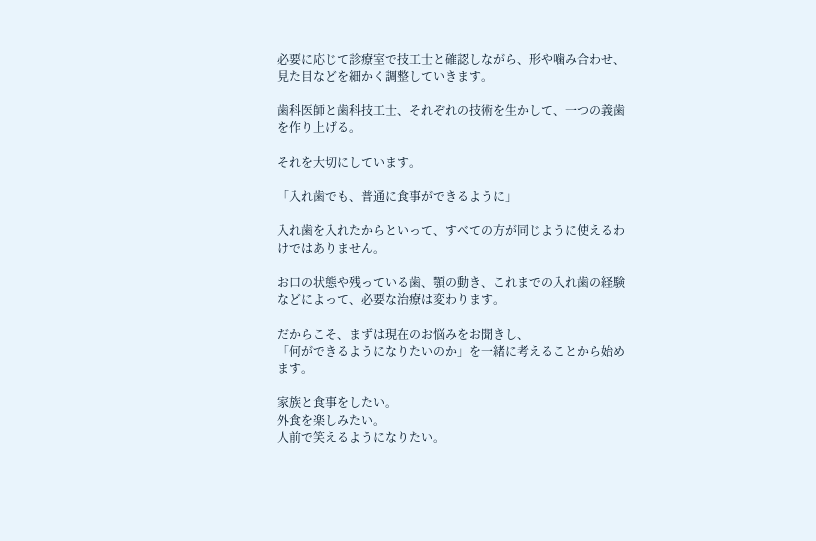必要に応じて診療室で技工士と確認しながら、形や噛み合わせ、見た目などを細かく調整していきます。

歯科医師と歯科技工士、それぞれの技術を生かして、一つの義歯を作り上げる。

それを大切にしています。

「入れ歯でも、普通に食事ができるように」

入れ歯を入れたからといって、すべての方が同じように使えるわけではありません。

お口の状態や残っている歯、顎の動き、これまでの入れ歯の経験などによって、必要な治療は変わります。

だからこそ、まずは現在のお悩みをお聞きし、
「何ができるようになりたいのか」を一緒に考えることから始めます。

家族と食事をしたい。
外食を楽しみたい。
人前で笑えるようになりたい。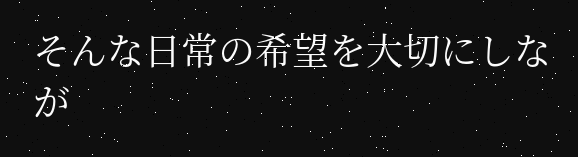そんな日常の希望を大切にしなが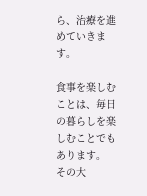ら、治療を進めていきます。

食事を楽しむことは、毎日の暮らしを楽しむことでもあります。
その大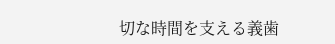切な時間を支える義歯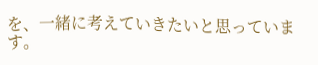を、一緒に考えていきたいと思っています。